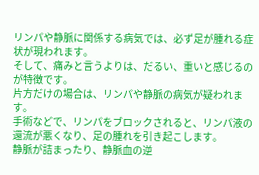リンパや静脈に関係する病気では、必ず足が腫れる症状が現われます。
そして、痛みと言うよりは、だるい、重いと感じるのが特徴です。
片方だけの場合は、リンパや静脈の病気が疑われます。
手術などで、リンパをブロックされると、リンパ液の還流が悪くなり、足の腫れを引き起こします。
静脈が詰まったり、静脈血の逆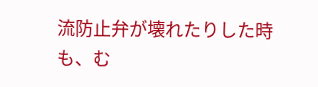流防止弁が壊れたりした時も、む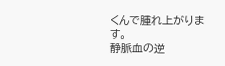くんで腫れ上がります。
静脈血の逆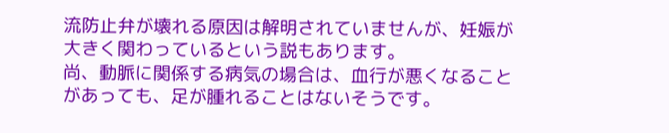流防止弁が壊れる原因は解明されていませんが、妊娠が大きく関わっているという説もあります。
尚、動脈に関係する病気の場合は、血行が悪くなることがあっても、足が腫れることはないそうです。